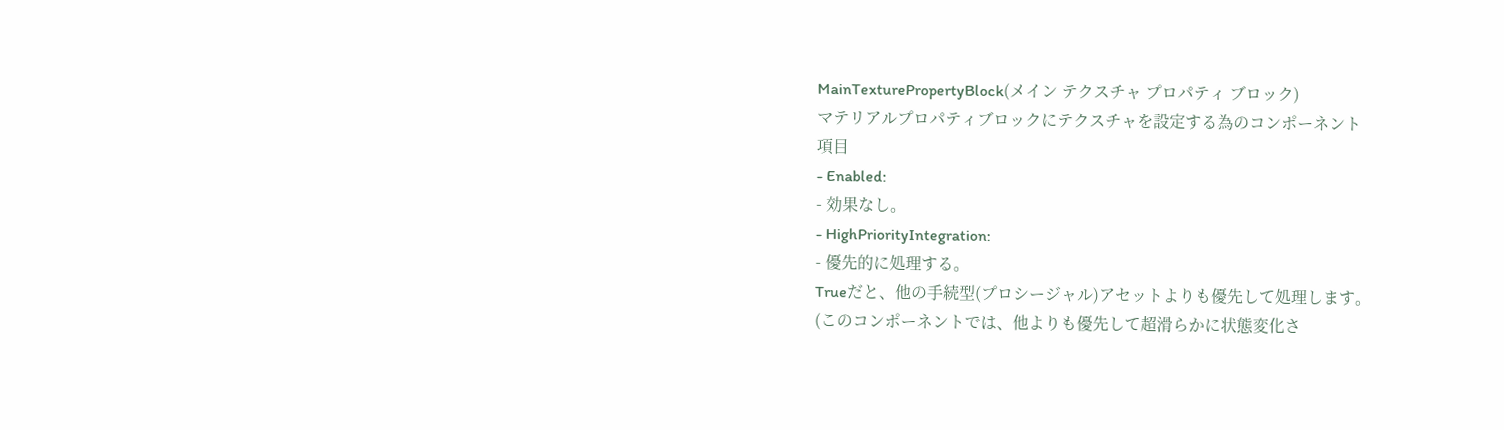MainTexturePropertyBlock(メイン テクスチャ プロパティ ブロック)
マテリアルプロパティブロックにテクスチャを設定する為のコンポーネント
項目
- Enabled:
- 効果なし。
- HighPriorityIntegration:
- 優先的に処理する。
Trueだと、他の手続型(プロシージャル)アセットよりも優先して処理します。
(このコンポーネントでは、他よりも優先して超滑らかに状態変化さ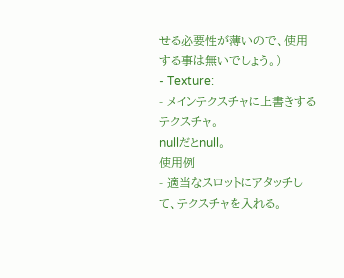せる必要性が薄いので、使用する事は無いでしょう。)
- Texture:
- メインテクスチャに上書きするテクスチャ。
nullだとnull。
使用例
- 適当なスロットにアタッチして、テクスチャを入れる。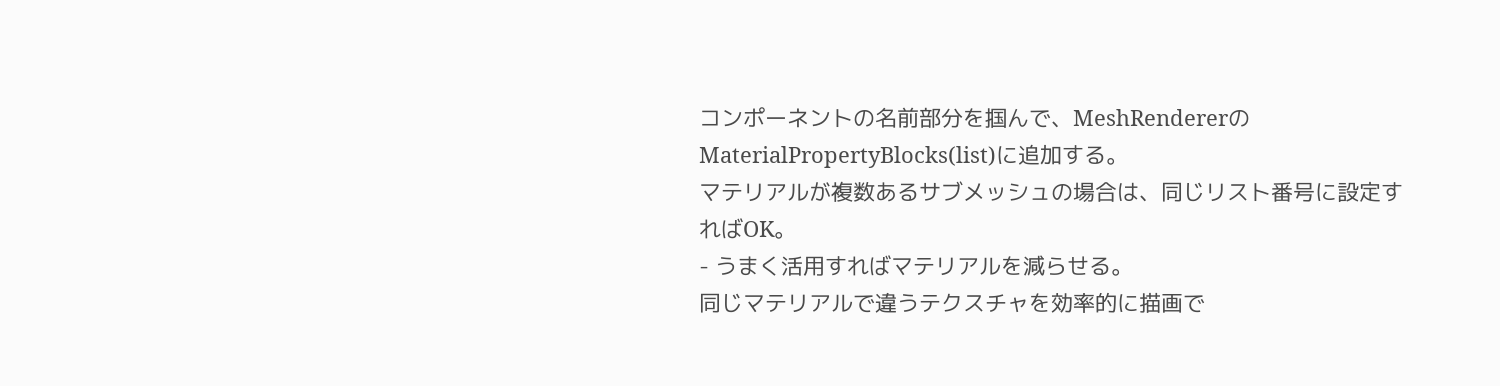コンポーネントの名前部分を掴んで、MeshRendererのMaterialPropertyBlocks(list)に追加する。
マテリアルが複数あるサブメッシュの場合は、同じリスト番号に設定すればOK。
- うまく活用すればマテリアルを減らせる。
同じマテリアルで違うテクスチャを効率的に描画で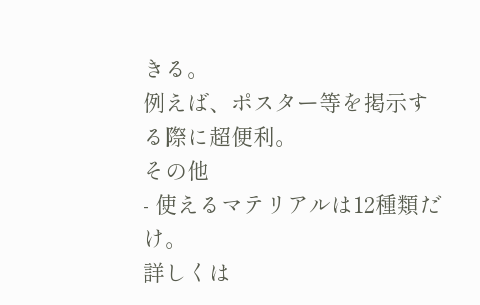きる。
例えば、ポスター等を掲示する際に超便利。
その他
- 使えるマテリアルは12種類だけ。
詳しくは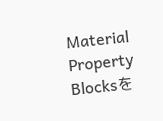Material Property Blocksを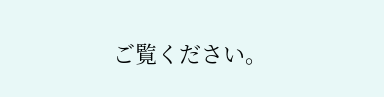ご覧ください。